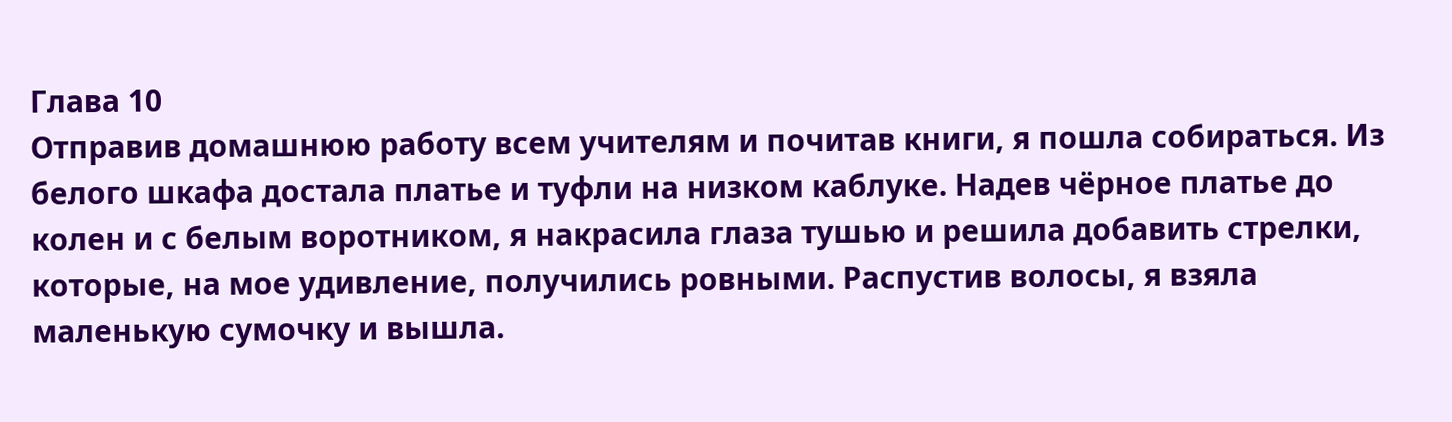Глава 10
Отправив домашнюю работу всем учителям и почитав книги, я пошла собираться. Из белого шкафа достала платье и туфли на низком каблуке. Надев чёрное платье до колен и с белым воротником, я накрасила глаза тушью и решила добавить стрелки, которые, на мое удивление, получились ровными. Распустив волосы, я взяла маленькую сумочку и вышла.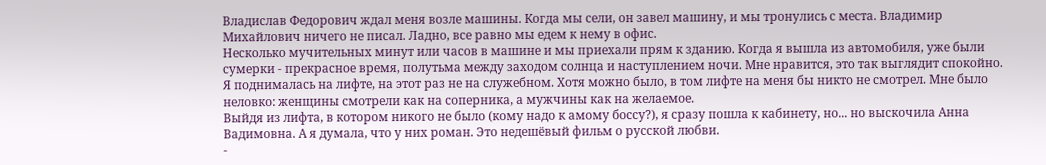Владислав Федорович ждал меня возле машины. Когда мы сели, он завел машину, и мы тронулись с места. Владимир Михайлович ничего не писал. Ладно, все равно мы едем к нему в офис.
Несколько мучительных минут или часов в машине и мы приехали прям к зданию. Когда я вышла из автомобиля, уже были сумерки - прекрасное время, полутьма между заходом солнца и наступлением ночи. Мне нравится, это так выглядит спокойно.
Я поднималась на лифте, на этот раз не на служебном. Хотя можно было, в том лифте на меня бы никто не смотрел. Мне было неловко: женщины смотрели как на соперника, а мужчины как на желаемое.
Выйдя из лифта, в котором никого не было (кому надо к амому боссу?), я сразу пошла к кабинету, но... но выскочила Анна Вадимовна. А я думала, что у них роман. Это недешёвый фильм о русской любви.
-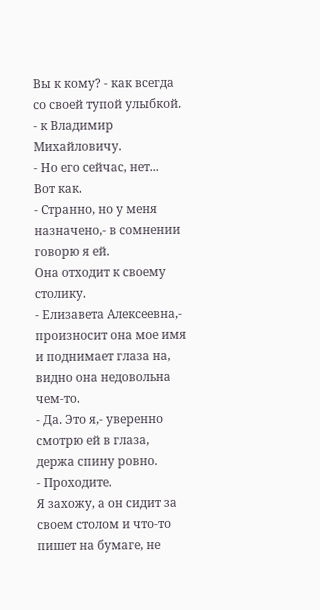Вы к кому? - как всегда со своей тупой улыбкой.
- к Владимир Михайловичу.
- Но его сейчас, нет...
Вот как.
- Странно, но у меня назначено,- в сомнении говорю я ей.
Она отходит к своему столику.
- Елизавета Алексеевна,- произносит она мое имя и поднимает глаза на, видно она недовольна чем-то.
- Да. Это я,- уверенно смотрю ей в глаза, держа спину ровно.
- Проходите.
Я захожу, а он сидит за своем столом и что-то пишет на бумаге, не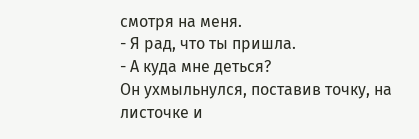смотря на меня.
- Я рад, что ты пришла.
- А куда мне деться?
Он ухмыльнулся, поставив точку, на листочке и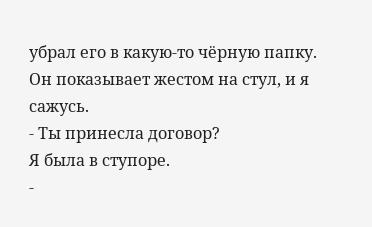убрал его в какую-то чёрную папку.
Он показывает жестом на стул, и я сажусь.
- Ты принесла договор?
Я была в ступоре.
-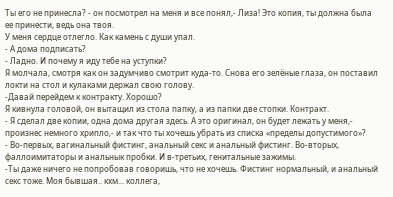Ты его не принесла? - он посмотрел на меня и все понял,- Лиза! Это копия, ты должна была ее принести, ведь она твоя.
У меня сердце отлегло. Как камень с души упал.
- А дома подписать?
- Ладно. И почему я иду тебе на уступки?
Я молчала, смотря как он задумчиво смотрит куда-то. Снова его зелёные глаза, он поставил локти на стол и кулаками держал свою голову.
-Давай перейдем к контракту. Хорошо?
Я кивнула головой, он вытащил из стола папку, а из папки две стопки. Контракт.
- Я сделал две копии, одна дома другая здесь. А это оригинал, он будет лежать у меня,- произнес немного хрипло,- и так что ты хочешь убрать из списка «пределы допустимого»?
- Во-первых, вагинальный фистинг, анальный секс и анальный фистинг. Во-вторых, фаллоимитаторы и анальнык пробки. И в-третьих, генитальные зажимы.
-Ты даже ничего не попробовав говоришь, что не хочешь. Фистинг нормальный, и анальный секс тоже. Моя бывшая.. кхм... коллега,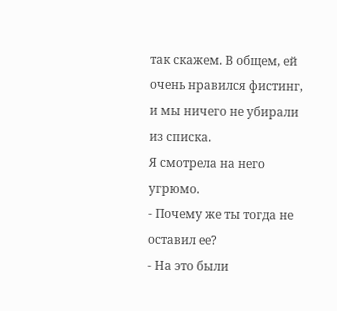так скажем. В общем, ей очень нравился фистинг, и мы ничего не убирали из списка.
Я смотрела на него угрюмо.
- Почему же ты тогда не оставил ее?
- На это были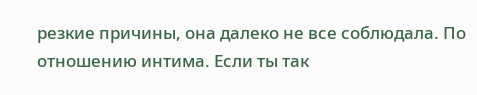резкие причины, она далеко не все соблюдала. По отношению интима. Если ты так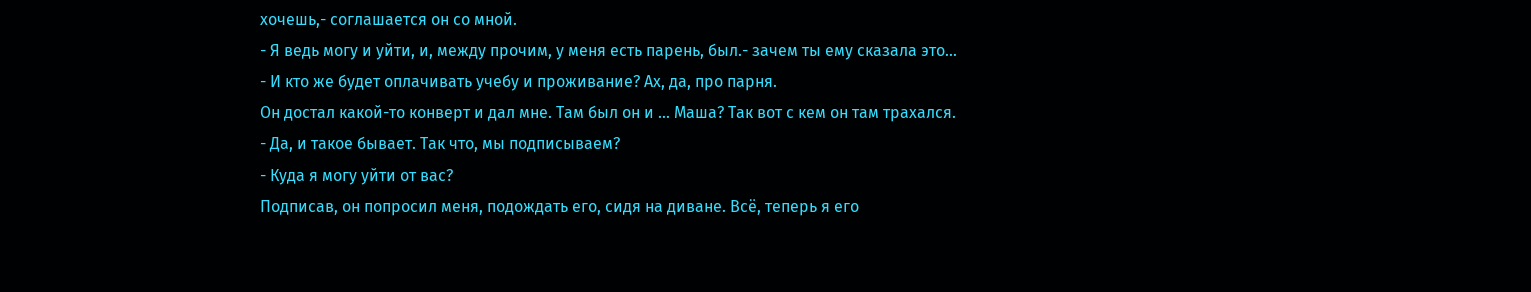хочешь,- соглашается он со мной.
- Я ведь могу и уйти, и, между прочим, у меня есть парень, был.- зачем ты ему сказала это...
- И кто же будет оплачивать учебу и проживание? Ах, да, про парня.
Он достал какой-то конверт и дал мне. Там был он и ... Маша? Так вот с кем он там трахался.
- Да, и такое бывает. Так что, мы подписываем?
- Куда я могу уйти от вас?
Подписав, он попросил меня, подождать его, сидя на диване. Всё, теперь я его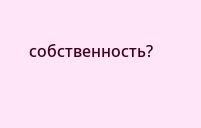собственность?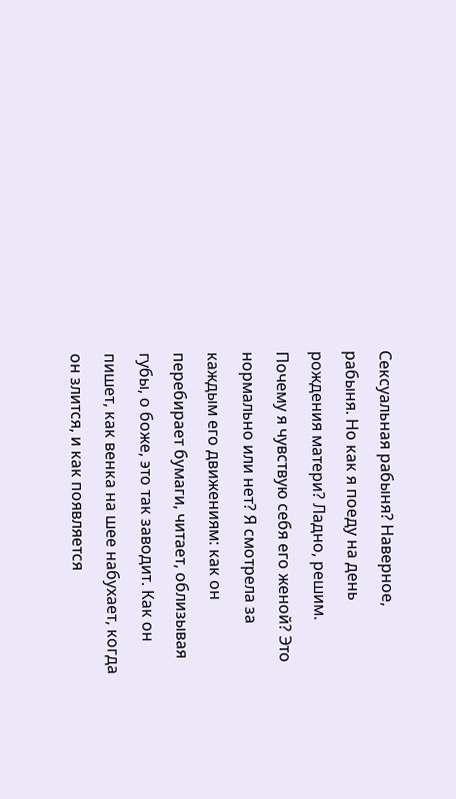Сексуальная рабыня? Наверное, рабыня. Но как я поеду на день рождения матери? Ладно, решим. Почему я чувствую себя его женой? Это нормально или нет? Я смотрела за каждым его движениям: как он перебирает бумаги, читает, облизывая губы, о боже, это так заводит. Как он пишет, как венка на шее набухает, когда он злится, и как появляется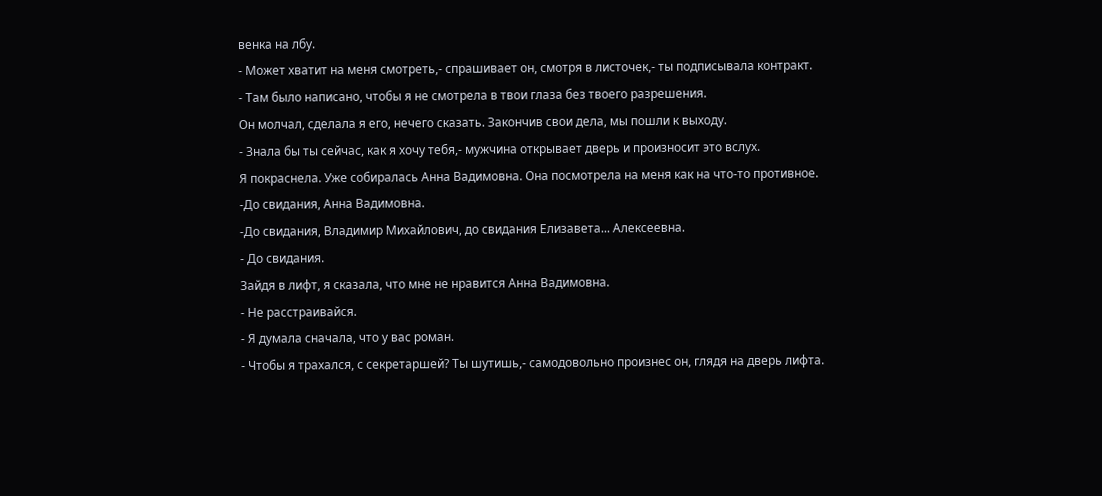венка на лбу.
- Может хватит на меня смотреть,- спрашивает он, смотря в листочек,- ты подписывала контракт.
- Там было написано, чтобы я не смотрела в твои глаза без твоего разрешения.
Он молчал, сделала я его, нечего сказать. Закончив свои дела, мы пошли к выходу.
- Знала бы ты сейчас, как я хочу тебя,- мужчина открывает дверь и произносит это вслух.
Я покраснела. Уже собиралась Анна Вадимовна. Она посмотрела на меня как на что-то противное.
-До свидания, Анна Вадимовна.
-До свидания, Владимир Михайлович, до свидания Елизавета... Алексеевна.
- До свидания.
Зайдя в лифт, я сказала, что мне не нравится Анна Вадимовна.
- Не расстраивайся.
- Я думала сначала, что у вас роман.
- Чтобы я трахался, с секретаршей? Ты шутишь,- самодовольно произнес он, глядя на дверь лифта.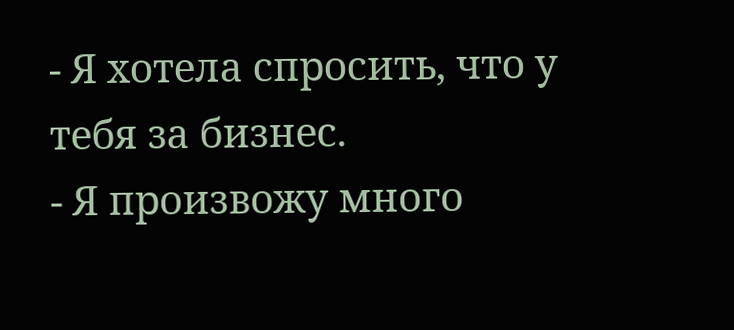- Я хотела спросить, что у тебя за бизнес.
- Я произвожу много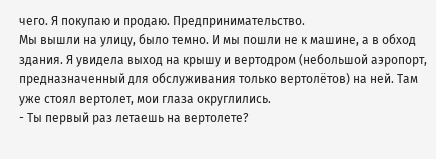чего. Я покупаю и продаю. Предпринимательство.
Мы вышли на улицу, было темно. И мы пошли не к машине, а в обход здания. Я увидела выход на крышу и вертодром (небольшой аэропорт, предназначенный для обслуживания только вертолётов) на ней. Там уже стоял вертолет, мои глаза округлились.
- Ты первый раз летаешь на вертолете?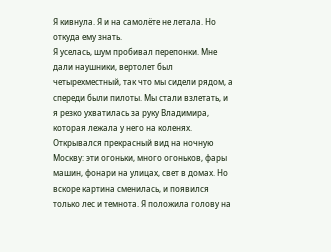Я кивнула. Я и на самолёте не летала. Но откуда ему знать.
Я уселась, шум пробивал перепонки. Мне дали наушники, вертолет был четырехместный, так что мы сидели рядом, а спереди были пилоты. Мы стали взлетать, и я резко ухватилась за руку Владимира, которая лежала у него на коленях. Открывался прекрасный вид на ночную Москву: эти огоньки, много огоньков, фары машин, фонари на улицах, свет в домах. Но вскоре картина сменилась, и появился только лес и темнота. Я положила голову на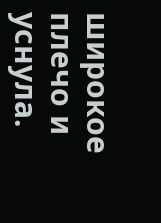широкое плечо и уснула.